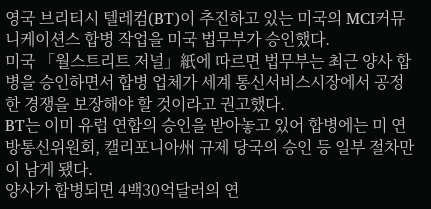영국 브리티시 텔레컴(BT)이 추진하고 있는 미국의 MCI커뮤니케이션스 합병 작업을 미국 법무부가 승인했다.
미국 「월스트리트 저널」紙에 따르면 법무부는 최근 양사 합병을 승인하면서 합병 업체가 세계 통신서비스시장에서 공정한 경쟁을 보장해야 할 것이라고 권고했다.
BT는 이미 유럽 연합의 승인을 받아놓고 있어 합병에는 미 연방통신위원회, 캘리포니아州 규제 당국의 승인 등 일부 절차만이 남게 됐다.
양사가 합병되면 4백30억달러의 연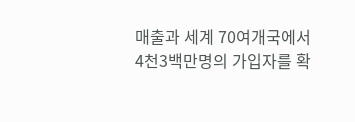매출과 세계 70여개국에서 4천3백만명의 가입자를 확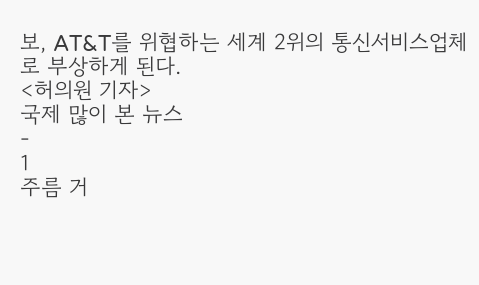보, AT&T를 위협하는 세계 2위의 통신서비스업체로 부상하게 된다.
<허의원 기자>
국제 많이 본 뉴스
-
1
주름 거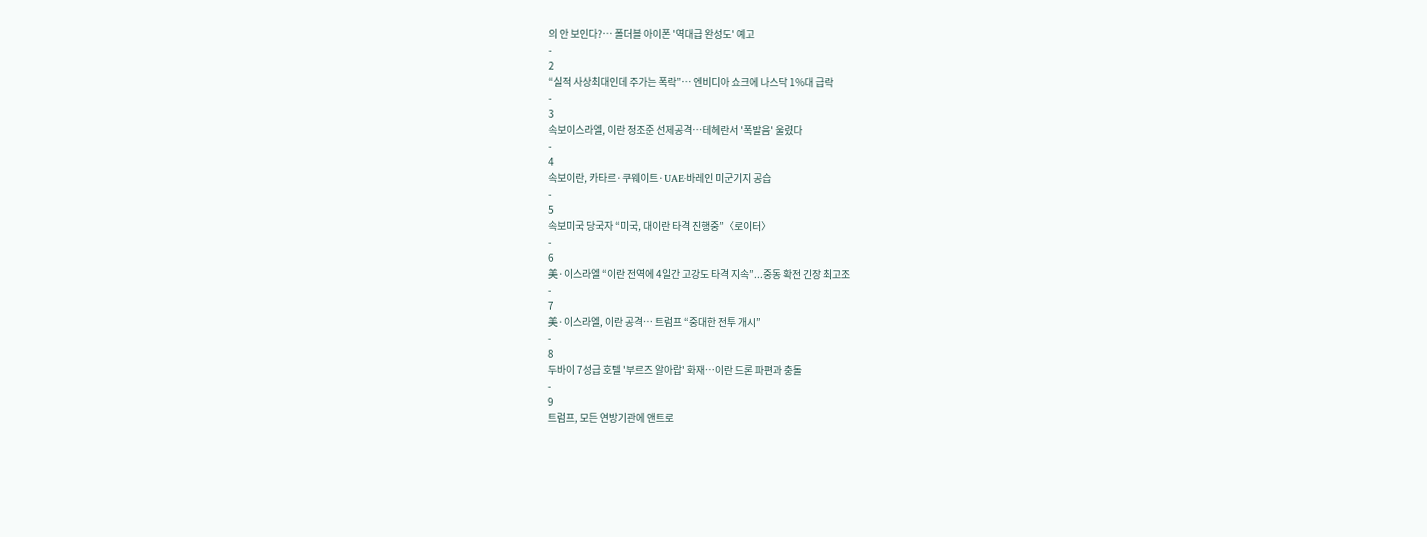의 안 보인다?… 폴더블 아이폰 '역대급 완성도' 예고
-
2
“실적 사상최대인데 주가는 폭락”… 엔비디아 쇼크에 나스닥 1%대 급락
-
3
속보이스라엘, 이란 정조준 선제공격…테헤란서 '폭발음' 울렸다
-
4
속보이란, 카타르·쿠웨이트·UAE·바레인 미군기지 공습
-
5
속보미국 당국자 “미국, 대이란 타격 진행중”〈로이터〉
-
6
美·이스라엘 “이란 전역에 4일간 고강도 타격 지속”...중동 확전 긴장 최고조
-
7
美·이스라엘, 이란 공격… 트럼프 “중대한 전투 개시”
-
8
두바이 7성급 호텔 '부르즈 알아랍' 화재…이란 드론 파편과 충돌
-
9
트럼프, 모든 연방기관에 앤트로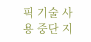픽 기술 사용 중단 지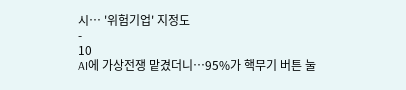시… '위험기업' 지정도
-
10
AI에 가상전쟁 맡겼더니…95%가 핵무기 버튼 눌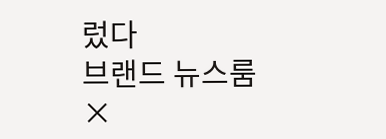렀다
브랜드 뉴스룸
×